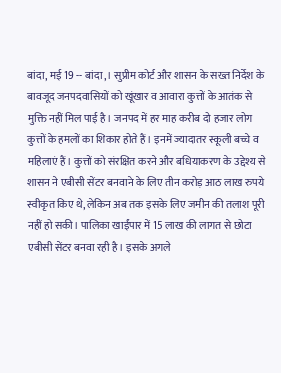बांदा, मई 19 -- बांदा,। सुप्रीम कोर्ट और शासन के सख्त निर्देश के बावजूद जनपदवासियों को खूंखार व आवारा कुत्तों के आतंक से मुक्ति नहीं मिल पाई है। जनपद में हर माह करीब दो हजार लोग कुत्तों के हमलों का शिकार होते हैं। इनमें ज्यादातर स्कूली बच्चे व महिलाएं हैं। कुत्तों को संरक्षित करने और बधियाकरण के उद्देश्य से शासन ने एबीसी सेंटर बनवाने के लिए तीन करोड़ आठ लाख रुपये स्वीकृत किए थे, लेकिन अब तक इसके लिए जमीन की तलाश पूरी नहीं हो सकी। पालिका खाईंपार में 15 लाख की लागत से छोटा एबीसी सेंटर बनवा रही है। इसके अगले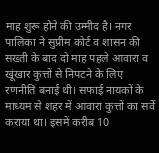माह शुरू होने की उम्मीद है। नगर पालिका ने सुप्रीम कोर्ट व शासन की सख्ती के बाद दो माह पहले आवारा व खूंखार कुत्तों से निपटने के लिए रणनीति बनाई थी। सफाई नायकों के माध्यम से शहर में आवारा कुत्तों का सर्वे कराया था। इसमें करीब 10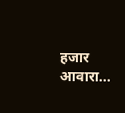हजार आवारा...